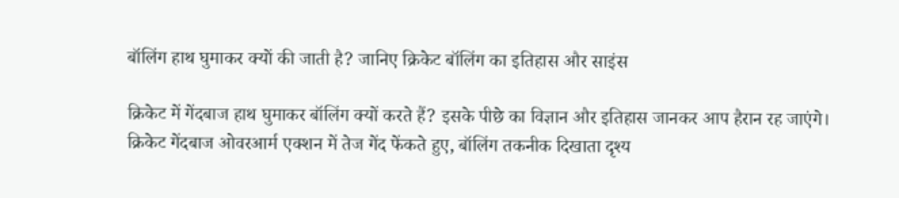बॉलिंग हाथ घुमाकर क्यों की जाती है? जानिए क्रिकेट बॉलिंग का इतिहास और साइंस

क्रिकेट में गेंदबाज हाथ घुमाकर बॉलिंग क्यों करते हैं? इसके पीछे का विज्ञान और इतिहास जानकर आप हैरान रह जाएंगे।
क्रिकेट गेंदबाज ओवरआर्म एक्शन में तेज गेंद फेंकते हुए, बॉलिंग तकनीक दिखाता दृश्य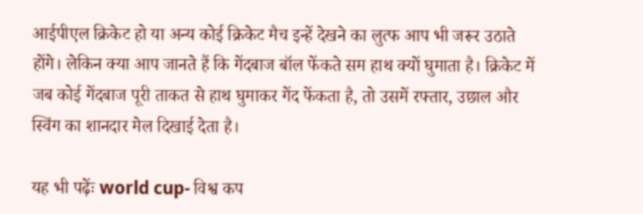आईपीएल क्रिकेट हो या अन्य कोई क्रिकेट मैच इन्हें देखने का लुत्फ आप भी जरूर उठाते होंगे। लेकिन क्या आप जानते हैं कि गेंदबाज बॉल फेंकते सम हाथ क्यों घुमाता है। क्रिकेट में जब कोई गेंदबाज पूरी ताकत से हाथ घुमाकर गेंद फेंकता है, तो उसमें रफ्तार, उछाल और स्विंग का शानदार मेल दिखाई देता है।

यह भी पढ़ेंः world cup- विश्व कप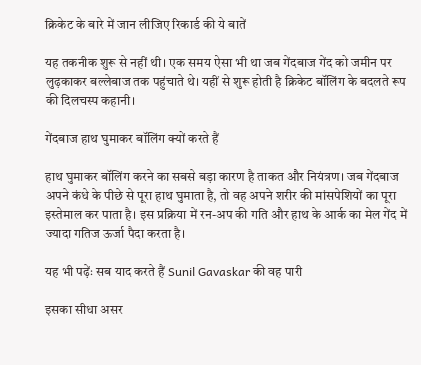क्रिकेट के बारे में जान लीजिए रिकार्ड की ये बातें

यह तकनीक शुरू से नहीं थी। एक समय ऐसा भी था जब गेंदबाज गेंद को जमीन पर लुढ़काकर बल्लेबाज तक पहुंचाते थे। यहीं से शुरू होती है क्रिकेट बॉलिंग के बदलते रूप की दिलचस्प कहानी।

गेंदबाज हाथ घुमाकर बॉलिंग क्यों करते हैं

हाथ घुमाकर बॉलिंग करने का सबसे बड़ा कारण है ताकत और नियंत्रण। जब गेंदबाज अपने कंधे के पीछे से पूरा हाथ घुमाता है, तो वह अपने शरीर की मांसपेशियों का पूरा इस्तेमाल कर पाता है। इस प्रक्रिया में रन-अप की गति और हाथ के आर्क का मेल गेंद में ज्यादा गतिज ऊर्जा पैदा करता है।

यह भी पढ़ेंः सब याद करते हैं Sunil Gavaskar की वह पारी

इसका सीधा असर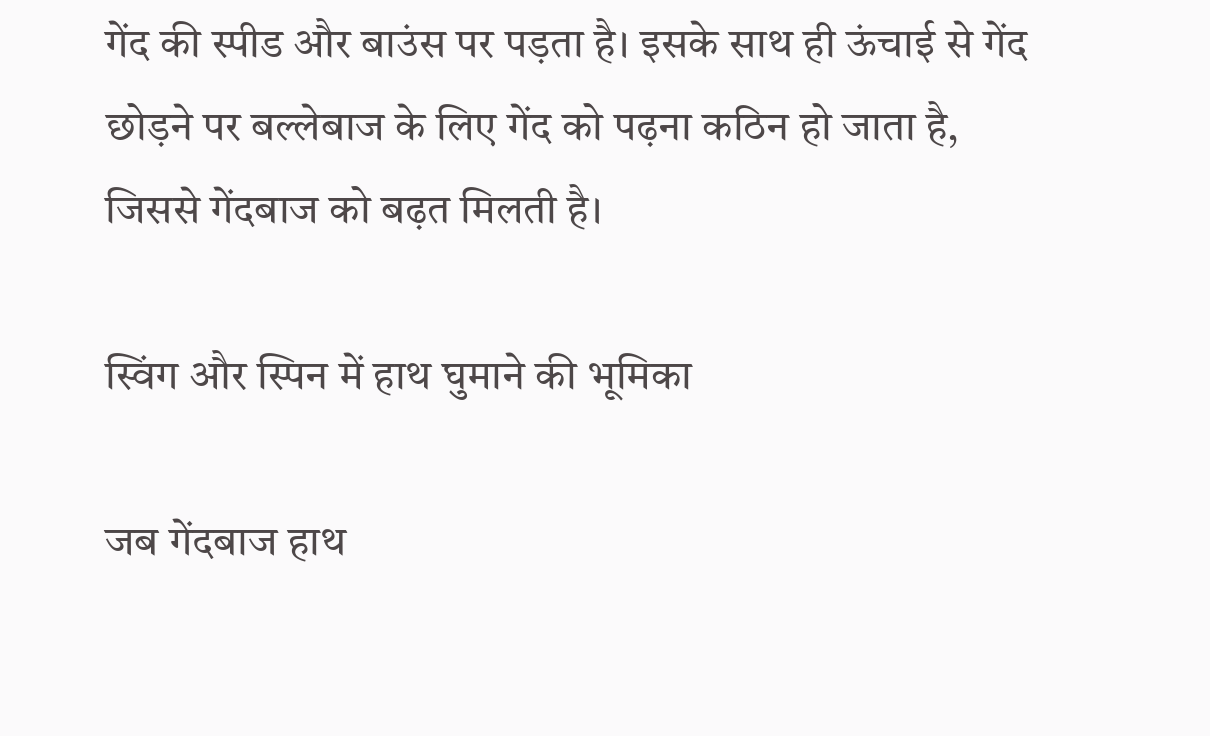गेंद की स्पीड और बाउंस पर पड़ता है। इसके साथ ही ऊंचाई से गेंद छोड़ने पर बल्लेबाज के लिए गेंद को पढ़ना कठिन हो जाता है, जिससे गेंदबाज को बढ़त मिलती है।

स्विंग और स्पिन में हाथ घुमाने की भूमिका

जब गेंदबाज हाथ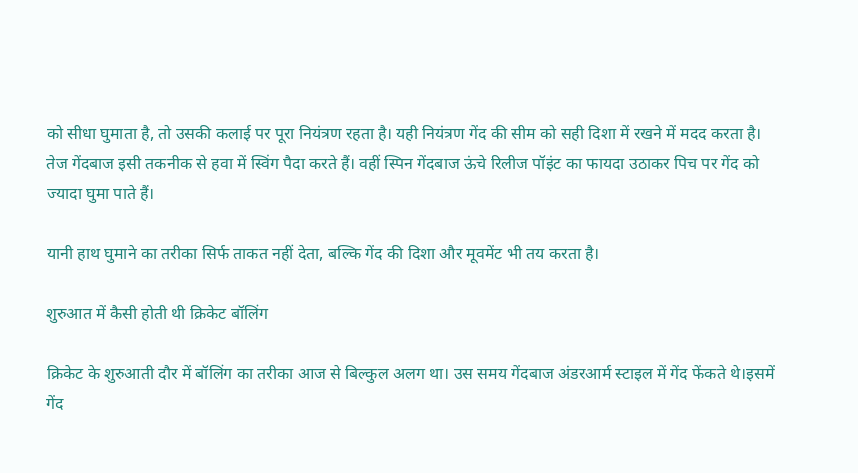को सीधा घुमाता है, तो उसकी कलाई पर पूरा नियंत्रण रहता है। यही नियंत्रण गेंद की सीम को सही दिशा में रखने में मदद करता है। तेज गेंदबाज इसी तकनीक से हवा में स्विंग पैदा करते हैं। वहीं स्पिन गेंदबाज ऊंचे रिलीज पॉइंट का फायदा उठाकर पिच पर गेंद को ज्यादा घुमा पाते हैं।

यानी हाथ घुमाने का तरीका सिर्फ ताकत नहीं देता, बल्कि गेंद की दिशा और मूवमेंट भी तय करता है।

शुरुआत में कैसी होती थी क्रिकेट बॉलिंग

क्रिकेट के शुरुआती दौर में बॉलिंग का तरीका आज से बिल्कुल अलग था। उस समय गेंदबाज अंडरआर्म स्टाइल में गेंद फेंकते थे।इसमें गेंद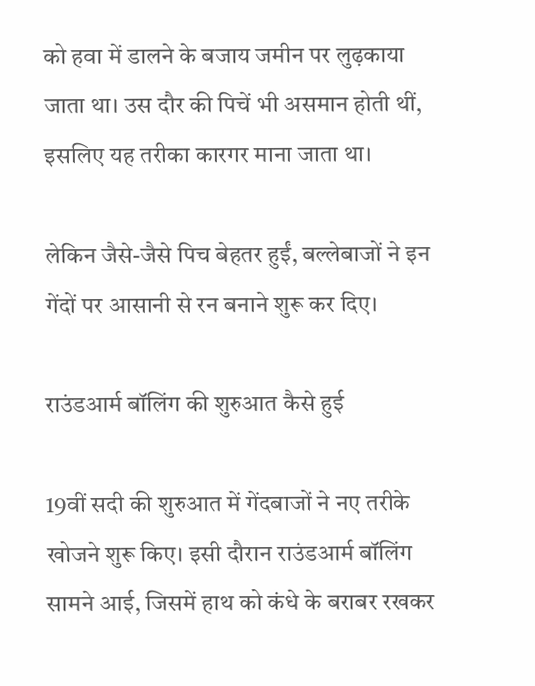को हवा में डालने के बजाय जमीन पर लुढ़काया जाता था। उस दौर की पिचें भी असमान होती थीं, इसलिए यह तरीका कारगर माना जाता था।

लेकिन जैसे-जैसे पिच बेहतर हुईं, बल्लेबाजों ने इन गेंदों पर आसानी से रन बनाने शुरू कर दिए।

राउंडआर्म बॉलिंग की शुरुआत कैसे हुई

19वीं सदी की शुरुआत में गेंदबाजों ने नए तरीके खोजने शुरू किए। इसी दौरान राउंडआर्म बॉलिंग सामने आई, जिसमें हाथ को कंधे के बराबर रखकर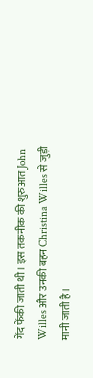गेंद फेंकी जाती थी। इस तकनीक की शुरुआत John Willes और उनकी बहन Christina Willes से जुड़ी मानी जाती है।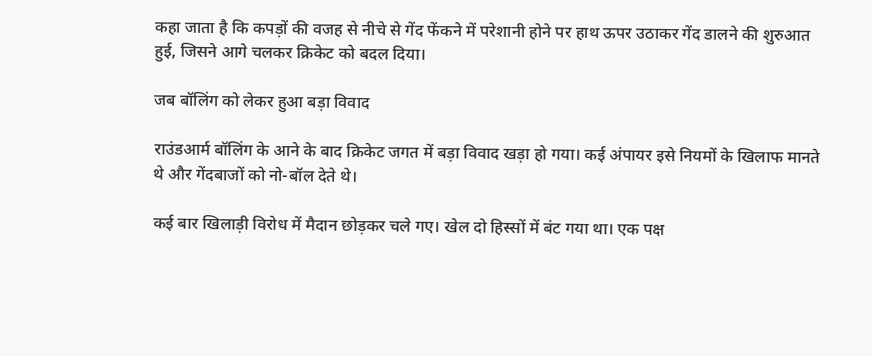कहा जाता है कि कपड़ों की वजह से नीचे से गेंद फेंकने में परेशानी होने पर हाथ ऊपर उठाकर गेंद डालने की शुरुआत हुई, जिसने आगे चलकर क्रिकेट को बदल दिया।

जब बॉलिंग को लेकर हुआ बड़ा विवाद

राउंडआर्म बॉलिंग के आने के बाद क्रिकेट जगत में बड़ा विवाद खड़ा हो गया। कई अंपायर इसे नियमों के खिलाफ मानते थे और गेंदबाजों को नो-बॉल देते थे।

कई बार खिलाड़ी विरोध में मैदान छोड़कर चले गए। खेल दो हिस्सों में बंट गया था। एक पक्ष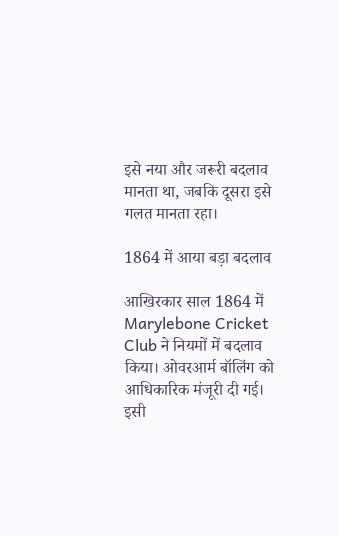इसे नया और जरूरी बदलाव मानता था, जबकि दूसरा इसे गलत मानता रहा।

1864 में आया बड़ा बदलाव

आखिरकार साल 1864 में Marylebone Cricket Club ने नियमों में बदलाव किया। ओवरआर्म बॉलिंग को आधिकारिक मंजूरी दी गई। इसी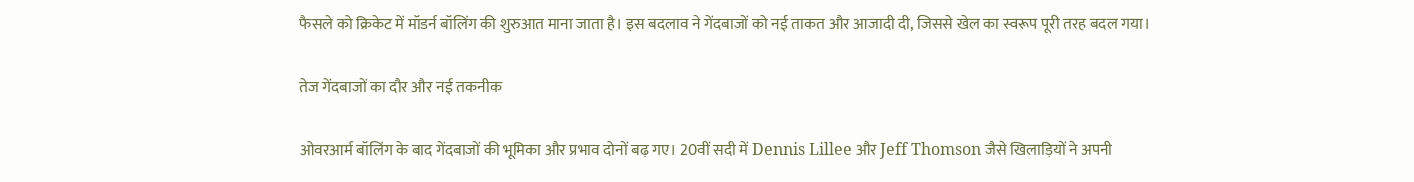फैसले को क्रिकेट में मॉडर्न बॉलिंग की शुरुआत माना जाता है। इस बदलाव ने गेंदबाजों को नई ताकत और आजादी दी, जिससे खेल का स्वरूप पूरी तरह बदल गया।

तेज गेंदबाजों का दौर और नई तकनीक

ओवरआर्म बॉलिंग के बाद गेंदबाजों की भूमिका और प्रभाव दोनों बढ़ गए। 20वीं सदी में Dennis Lillee और Jeff Thomson जैसे खिलाड़ियों ने अपनी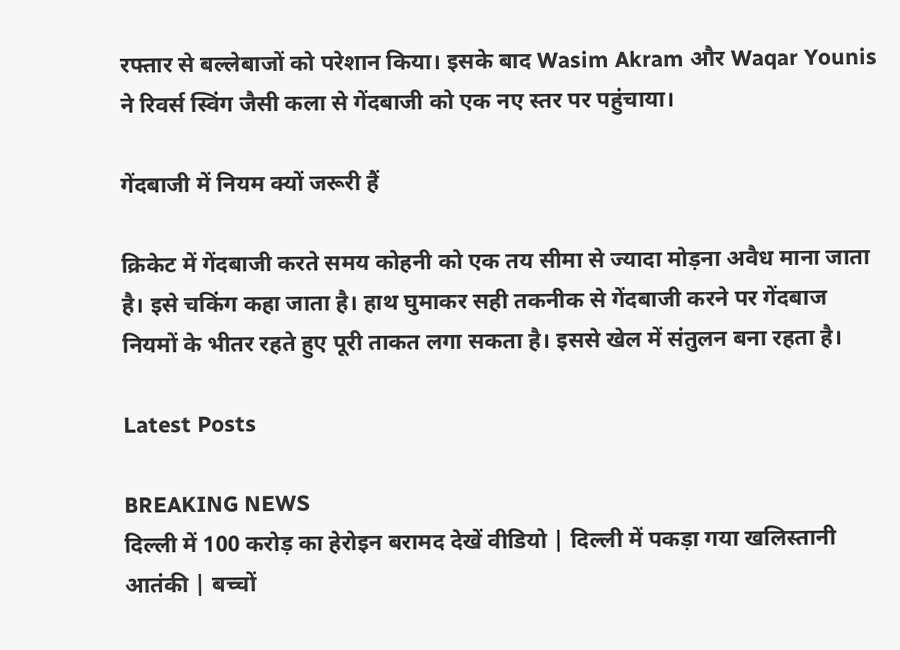रफ्तार से बल्लेबाजों को परेशान किया। इसके बाद Wasim Akram और Waqar Younis ने रिवर्स स्विंग जैसी कला से गेंदबाजी को एक नए स्तर पर पहुंचाया।

गेंदबाजी में नियम क्यों जरूरी हैं

क्रिकेट में गेंदबाजी करते समय कोहनी को एक तय सीमा से ज्यादा मोड़ना अवैध माना जाता है। इसे चकिंग कहा जाता है। हाथ घुमाकर सही तकनीक से गेंदबाजी करने पर गेंदबाज नियमों के भीतर रहते हुए पूरी ताकत लगा सकता है। इससे खेल में संतुलन बना रहता है।

Latest Posts

BREAKING NEWS
दिल्ली में 100 करोड़ का हेरोइन बरामद देखें वीडियो | दिल्ली में पकड़ा गया खलिस्तानी आतंकी | बच्चों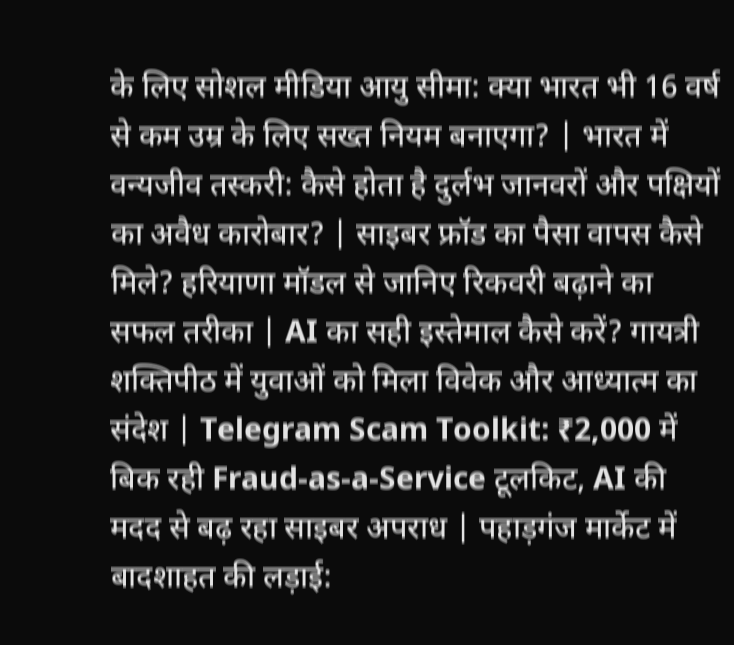के लिए सोशल मीडिया आयु सीमा: क्या भारत भी 16 वर्ष से कम उम्र के लिए सख्त नियम बनाएगा? | भारत में वन्यजीव तस्करी: कैसे होता है दुर्लभ जानवरों और पक्षियों का अवैध कारोबार? | साइबर फ्रॉड का पैसा वापस कैसे मिले? हरियाणा मॉडल से जानिए रिकवरी बढ़ाने का सफल तरीका | AI का सही इस्तेमाल कैसे करें? गायत्री शक्तिपीठ में युवाओं को मिला विवेक और आध्यात्म का संदेश | Telegram Scam Toolkit: ₹2,000 में बिक रही Fraud-as-a-Service टूलकिट, AI की मदद से बढ़ रहा साइबर अपराध | पहाड़गंज मार्केट में बादशाहत की लड़ाई: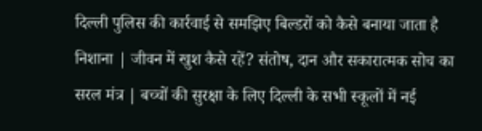दिल्ली पुलिस की कार्रवाई से समझिए बिल्डरों को कैसे बनाया जाता है निशाना | जीवन में खुश कैसे रहें? संतोष, दान और सकारात्मक सोच का सरल मंत्र | बच्चों की सुरक्षा के लिए दिल्ली के सभी स्कूलों में नई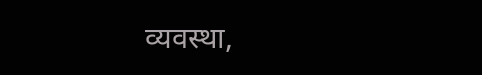व्यवस्था,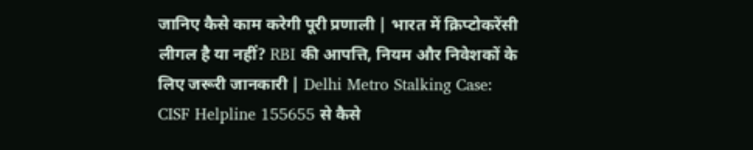जानिए कैसे काम करेगी पूरी प्रणाली | भारत में क्रिप्टोकरेंसी लीगल है या नहीं? RBI की आपत्ति, नियम और निवेशकों के लिए जरूरी जानकारी | Delhi Metro Stalking Case: CISF Helpline 155655 से कैसे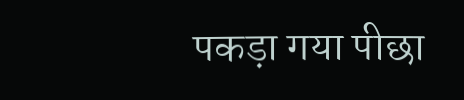पकड़ा गया पीछा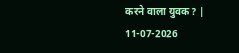करने वाला युवक? |
11-07-2026